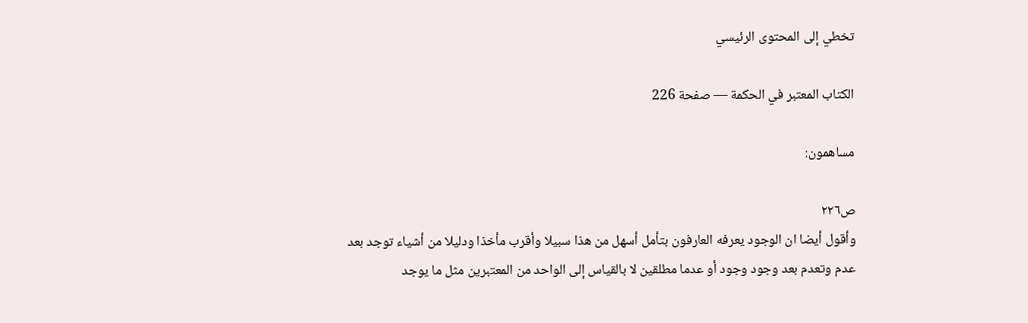تخطي إلى المحتوى الرئيسي

الكتاب المعتبر في الحكمة — صفحة 226

مساهمون:

ص٢٢٦
وأقول أيضا ان الوجود يعرفه العارفون بتأمل أسهل من هذا سبيلا وأقرب مأخذا ودليلا من أشياء توجد بعد عدم وتعدم بعد وجود وجود أو عدما مطلقين لا بالقياس إلى الواحد من المعتبرين مثل ما يوجد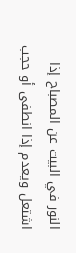النور في البيت عن المصباح إذا اشتعل ويعدم إذا انطفى أو حجب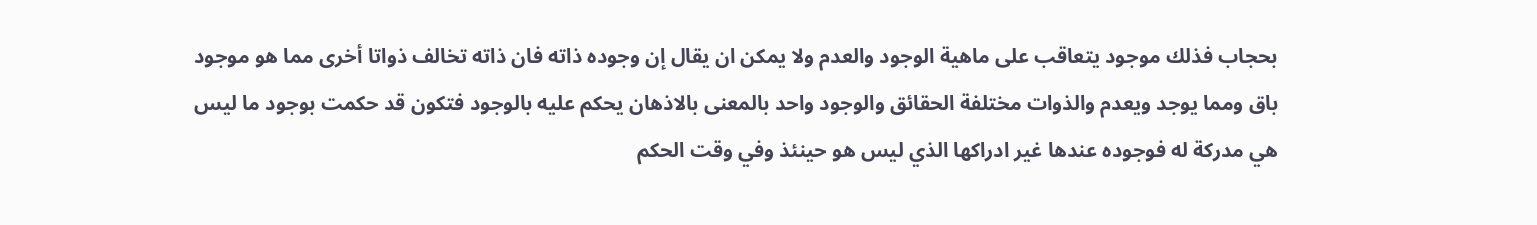بحجاب فذلك موجود يتعاقب على ماهية الوجود والعدم ولا يمكن ان يقال إن وجوده ذاته فان ذاته تخالف ذواتا أخرى مما هو موجود باق ومما يوجد ويعدم والذوات مختلفة الحقائق والوجود واحد بالمعنى بالاذهان يحكم عليه بالوجود فتكون قد حكمت بوجود ما ليس هي مدركة له فوجوده عندها غير ادراكها الذي ليس هو حينئذ وفي وقت الحكم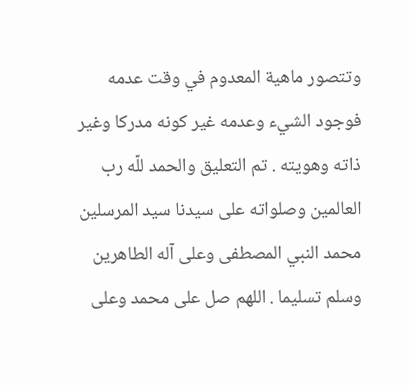وتتصور ماهية المعدوم في وقت عدمه فوجود الشيء وعدمه غير كونه مدركا وغير ذاته وهويته . تم التعليق والحمد للّه رب العالمين وصلواته على سيدنا سيد المرسلين محمد النبي المصطفى وعلى آله الطاهرين وسلم تسليما . اللهم صل على محمد وعلى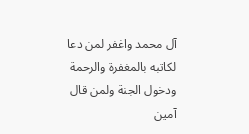آل محمد واغفر لمن دعا لكاتبه بالمغفرة والرحمة ودخول الجنة ولمن قال آمين